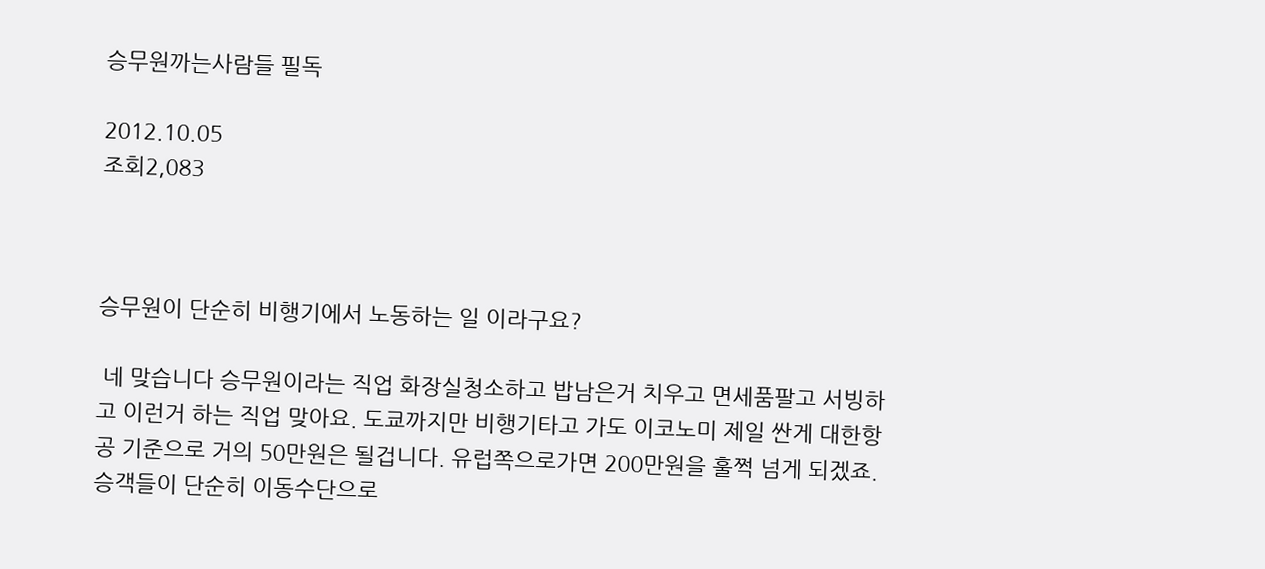승무원까는사람들 필독

2012.10.05
조회2,083



승무원이 단순히 비행기에서 노동하는 일 이라구요?

 네 맞습니다 승무원이라는 직업 화장실청소하고 밥남은거 치우고 면세품팔고 서빙하고 이런거 하는 직업 맞아요. 도쿄까지만 비행기타고 가도 이코노미 제일 싼게 대한항공 기준으로 거의 50만원은 될겁니다. 유럽쪽으로가면 200만원을 훌쩍 넘게 되겠죠. 승객들이 단순히 이동수단으로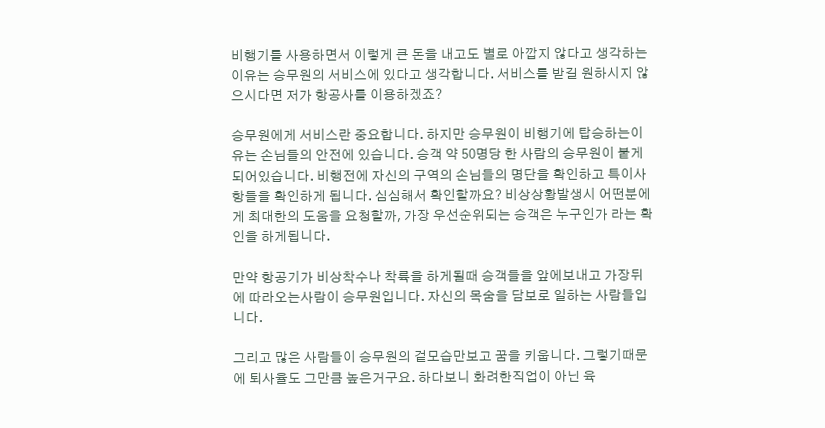비행기를 사용하면서 이렇게 큰 돈을 내고도 별로 아깝지 않다고 생각하는 이유는 승무원의 서비스에 있다고 생각합니다. 서비스를 받길 원하시지 않으시다면 저가 항공사를 이용하겠죠?

승무원에게 서비스란 중요합니다. 하지만 승무원이 비행기에 탑승하는이유는 손님들의 안전에 있습니다. 승객 약 50명당 한 사람의 승무원이 붙게되어있습니다. 비행전에 자신의 구역의 손님들의 명단을 확인하고 특이사항들을 확인하게 됩니다. 심심해서 확인할까요? 비상상황발생시 어떤분에게 최대한의 도움을 요청할까, 가장 우선순위되는 승객은 누구인가 라는 확인을 하게됩니다.

만약 항공기가 비상착수나 착륙을 하게될때 승객들을 앞에보내고 가장뒤에 따라오는사람이 승무원입니다. 자신의 목숨을 담보로 일하는 사람들입니다.

그리고 많은 사람들이 승무원의 겉모습만보고 꿈을 키웁니다. 그렇기때문에 퇴사율도 그만큼 높은거구요. 하다보니 화려한직업이 아닌 육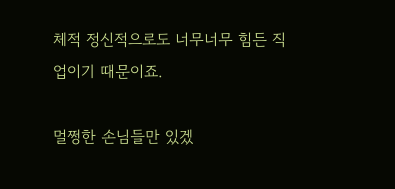체적 정신적으로도 너무너무 힘든 직업이기 때문이죠.

멀쩡한 손님들만 있겠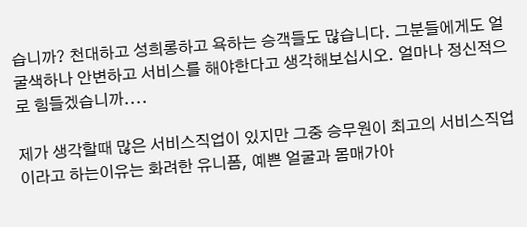습니까? 천대하고 성희롱하고 욕하는 승객들도 많습니다. 그분들에게도 얼굴색하나 안변하고 서비스를 해야한다고 생각해보십시오. 얼마나 정신적으로 힘들겠습니까....

제가 생각할때 많은 서비스직업이 있지만 그중 승무원이 최고의 서비스직업이라고 하는이유는 화려한 유니폼, 예쁜 얼굴과 몸매가아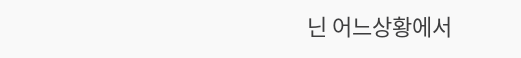닌 어느상황에서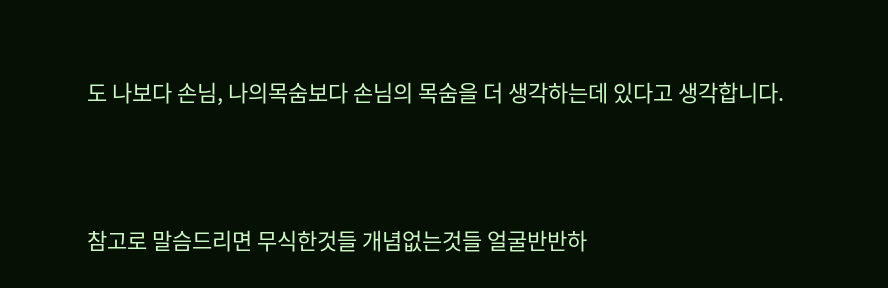도 나보다 손님, 나의목숨보다 손님의 목숨을 더 생각하는데 있다고 생각합니다.



참고로 말슴드리면 무식한것들 개념없는것들 얼굴반반하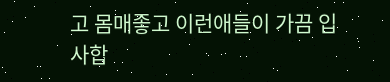고 몸매좋고 이런애들이 가끔 입사합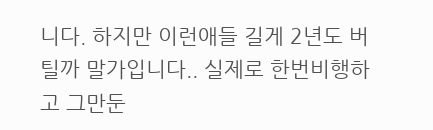니다. 하지만 이런애들 길게 2년도 버틸까 말가입니다.. 실제로 한번비행하고 그만둔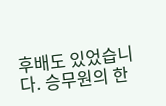후배도 있었습니다. 승무원의 한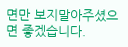면만 보지말아주셨으면 좋겠습니다.